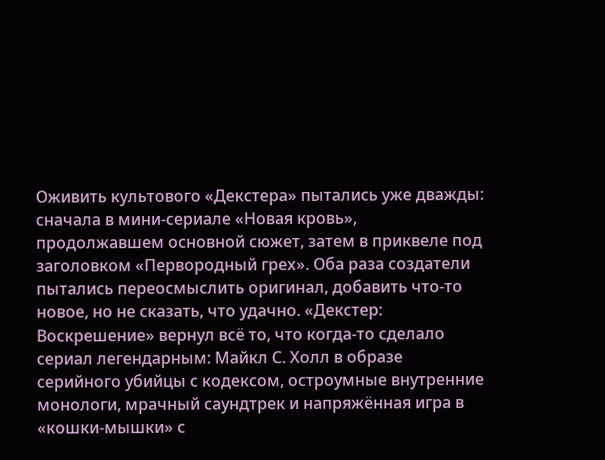Оживить культового «Декстера» пытались уже дважды: сначала в мини-сериале «Новая кровь», продолжавшем основной сюжет, затем в приквеле под заголовком «Первородный грех». Оба раза создатели пытались переосмыслить оригинал, добавить что-то новое, но не сказать, что удачно. «Декстер: Воскрешение» вернул всё то, что когда-то сделало сериал легендарным: Майкл С. Холл в образе серийного убийцы с кодексом, остроумные внутренние монологи, мрачный саундтрек и напряжённая игра в «кошки-мышки» с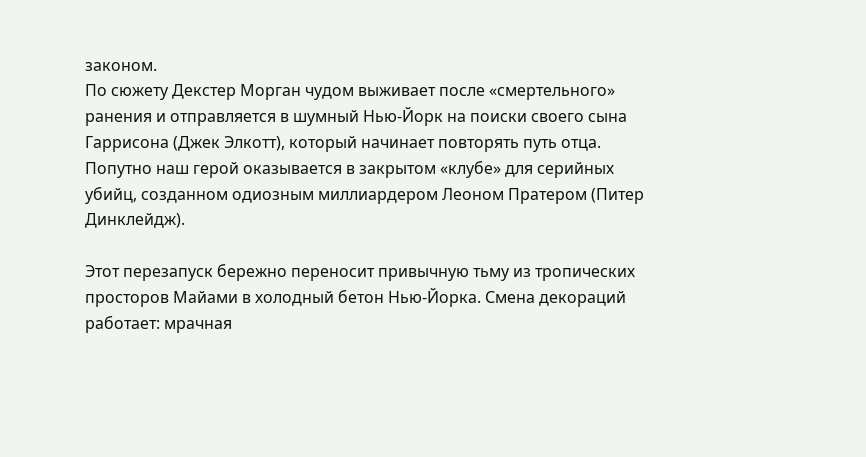законом.
По сюжету Декстер Морган чудом выживает после «смертельного» ранения и отправляется в шумный Нью-Йорк на поиски своего сына Гаррисона (Джек Элкотт), который начинает повторять путь отца. Попутно наш герой оказывается в закрытом «клубе» для серийных убийц, созданном одиозным миллиардером Леоном Пратером (Питер Динклейдж).

Этот перезапуск бережно переносит привычную тьму из тропических просторов Майами в холодный бетон Нью-Йорка. Смена декораций работает: мрачная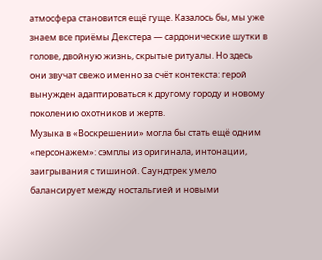атмосфера становится ещё гуще. Казалось бы, мы уже знаем все приёмы Декстера — сардонические шутки в голове, двойную жизнь, скрытые ритуалы. Но здесь они звучат свежо именно за счёт контекста: герой вынужден адаптироваться к другому городу и новому поколению охотников и жертв.
Музыка в «Воскрешении» могла бы стать ещё одним «персонажем»: сэмплы из оригинала, интонации, заигрывания с тишиной. Саундтрек умело балансирует между ностальгией и новыми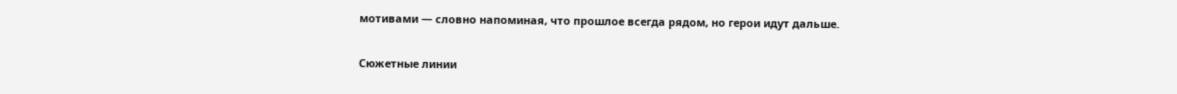мотивами — словно напоминая, что прошлое всегда рядом, но герои идут дальше.

Сюжетные линии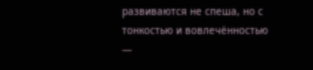развиваются не спеша, но с тонкостью и вовлечённостью —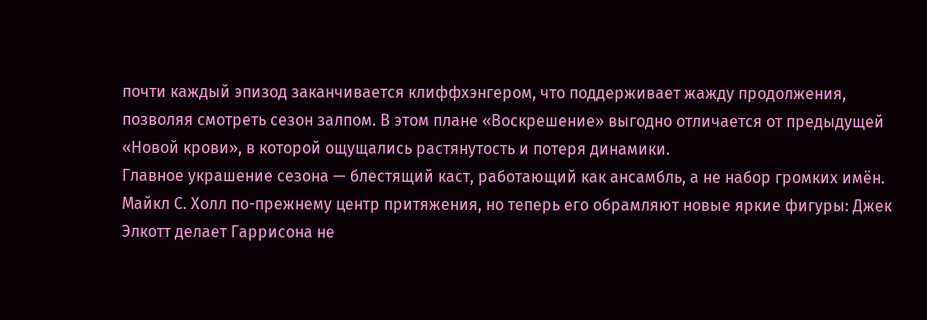почти каждый эпизод заканчивается клиффхэнгером, что поддерживает жажду продолжения, позволяя смотреть сезон залпом. В этом плане «Воскрешение» выгодно отличается от предыдущей «Новой крови», в которой ощущались растянутость и потеря динамики.
Главное украшение сезона — блестящий каст, работающий как ансамбль, а не набор громких имён. Майкл С. Холл по-прежнему центр притяжения, но теперь его обрамляют новые яркие фигуры: Джек Элкотт делает Гаррисона не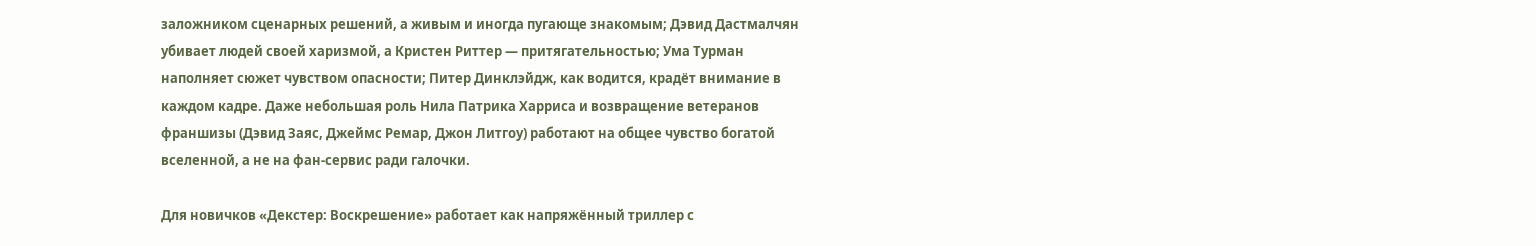заложником сценарных решений, а живым и иногда пугающе знакомым; Дэвид Дастмалчян убивает людей своей харизмой, а Кристен Риттер — притягательностью; Ума Турман наполняет сюжет чувством опасности; Питер Динклэйдж, как водится, крадёт внимание в каждом кадре. Даже небольшая роль Нила Патрика Харриса и возвращение ветеранов франшизы (Дэвид Заяс, Джеймс Ремар, Джон Литгоу) работают на общее чувство богатой вселенной, а не на фан‑сервис ради галочки.

Для новичков «Декстер: Воскрешение» работает как напряжённый триллер с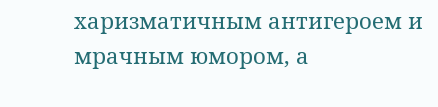харизматичным антигероем и мрачным юмором, а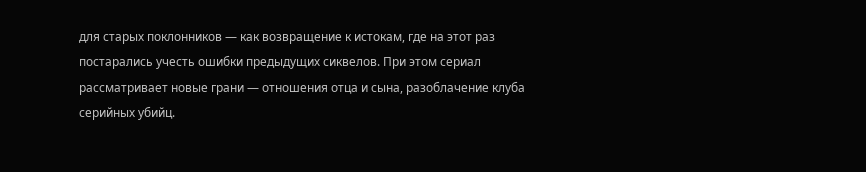для старых поклонников — как возвращение к истокам, где на этот раз постарались учесть ошибки предыдущих сиквелов. При этом сериал рассматривает новые грани — отношения отца и сына, разоблачение клуба серийных убийц.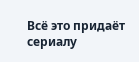Всё это придаёт сериалу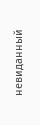невиданный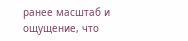ранее масштаб и ощущение, что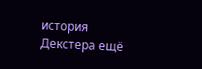история Декстера ещё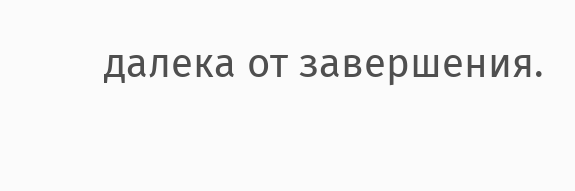далека от завершения.